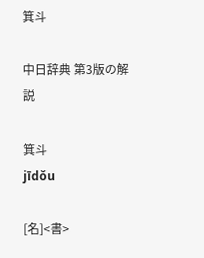箕斗

中日辞典 第3版の解説

箕斗
jīdǒu

[名]<書>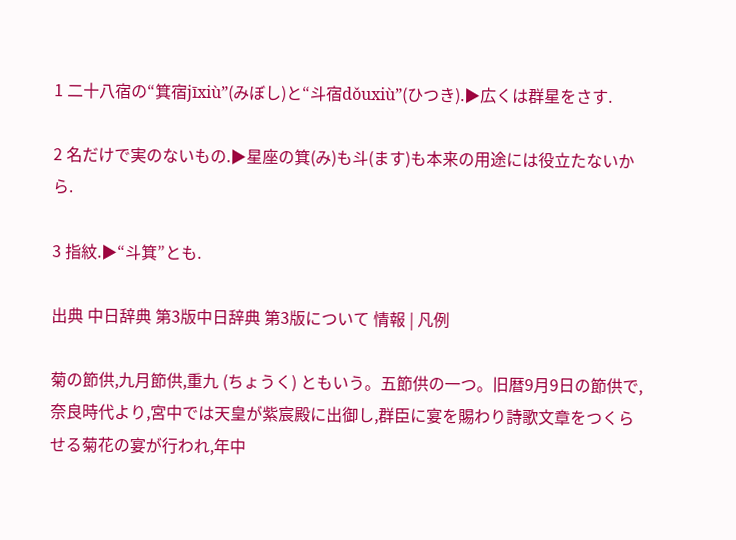1 二十八宿の“箕宿jīxiù”(みぼし)と“斗宿dǒuxiù”(ひつき).▶広くは群星をさす.

2 名だけで実のないもの.▶星座の箕(み)も斗(ます)も本来の用途には役立たないから.

3 指紋.▶“斗箕”とも.

出典 中日辞典 第3版中日辞典 第3版について 情報 | 凡例

菊の節供,九月節供,重九 (ちょうく) ともいう。五節供の一つ。旧暦9月9日の節供で,奈良時代より,宮中では天皇が紫宸殿に出御し,群臣に宴を賜わり詩歌文章をつくらせる菊花の宴が行われ,年中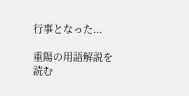行事となった...

重陽の用語解説を読む